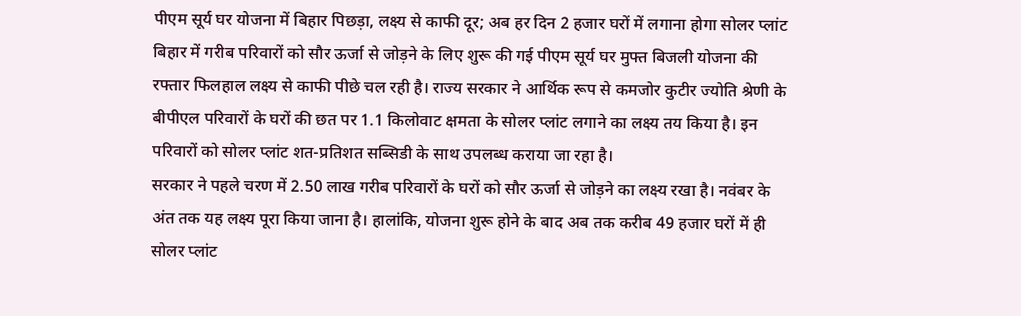पीएम सूर्य घर योजना में बिहार पिछड़ा, लक्ष्य से काफी दूर; अब हर दिन 2 हजार घरों में लगाना होगा सोलर प्लांट
बिहार में गरीब परिवारों को सौर ऊर्जा से जोड़ने के लिए शुरू की गई पीएम सूर्य घर मुफ्त बिजली योजना की रफ्तार फिलहाल लक्ष्य से काफी पीछे चल रही है। राज्य सरकार ने आर्थिक रूप से कमजोर कुटीर ज्योति श्रेणी के बीपीएल परिवारों के घरों की छत पर 1.1 किलोवाट क्षमता के सोलर प्लांट लगाने का लक्ष्य तय किया है। इन परिवारों को सोलर प्लांट शत-प्रतिशत सब्सिडी के साथ उपलब्ध कराया जा रहा है।
सरकार ने पहले चरण में 2.50 लाख गरीब परिवारों के घरों को सौर ऊर्जा से जोड़ने का लक्ष्य रखा है। नवंबर के अंत तक यह लक्ष्य पूरा किया जाना है। हालांकि, योजना शुरू होने के बाद अब तक करीब 49 हजार घरों में ही सोलर प्लांट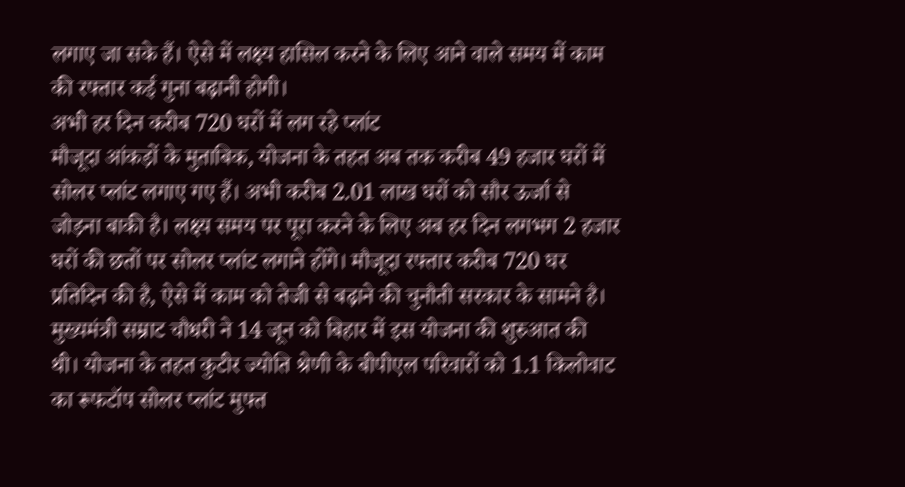लगाए जा सके हैं। ऐसे में लक्ष्य हासिल करने के लिए आने वाले समय में काम की रफ्तार कई गुना बढ़ानी होगी।
अभी हर दिन करीब 720 घरों में लग रहे प्लांट
मौजूदा आंकड़ों के मुताबिक, योजना के तहत अब तक करीब 49 हजार घरों में सोलर प्लांट लगाए गए हैं। अभी करीब 2.01 लाख घरों को सौर ऊर्जा से जोड़ना बाकी है। लक्ष्य समय पर पूरा करने के लिए अब हर दिन लगभग 2 हजार घरों की छतों पर सोलर प्लांट लगाने होंगे। मौजूदा रफ्तार करीब 720 घर प्रतिदिन की है, ऐसे में काम को तेजी से बढ़ाने की चुनौती सरकार के सामने है।
मुख्यमंत्री सम्राट चौधरी ने 14 जून को बिहार में इस योजना की शुरुआत की थी। योजना के तहत कुटीर ज्योति श्रेणी के बीपीएल परिवारों को 1.1 किलोवाट का रूफटॉप सोलर प्लांट मुफ्त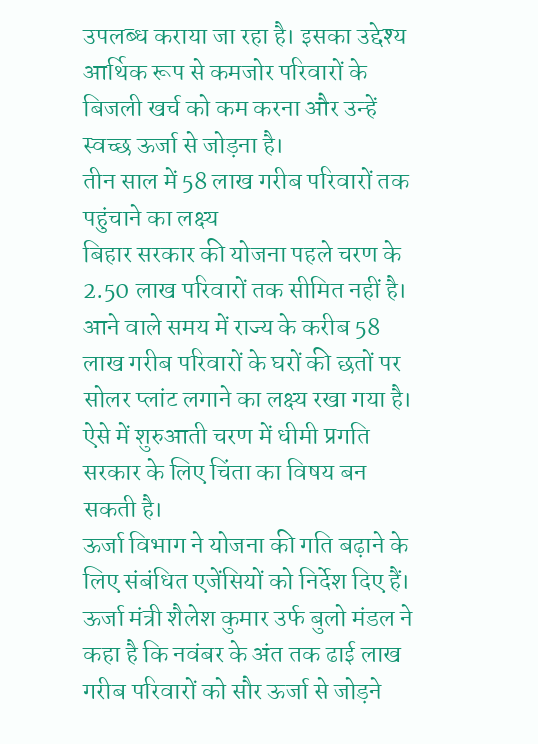उपलब्ध कराया जा रहा है। इसका उद्देश्य आर्थिक रूप से कमजोर परिवारों के बिजली खर्च को कम करना और उन्हें स्वच्छ ऊर्जा से जोड़ना है।
तीन साल में 58 लाख गरीब परिवारों तक पहुंचाने का लक्ष्य
बिहार सरकार की योजना पहले चरण के 2.50 लाख परिवारों तक सीमित नहीं है। आने वाले समय में राज्य के करीब 58 लाख गरीब परिवारों के घरों की छतों पर सोलर प्लांट लगाने का लक्ष्य रखा गया है। ऐसे में शुरुआती चरण में धीमी प्रगति सरकार के लिए चिंता का विषय बन सकती है।
ऊर्जा विभाग ने योजना की गति बढ़ाने के लिए संबंधित एजेंसियों को निर्देश दिए हैं। ऊर्जा मंत्री शैलेश कुमार उर्फ बुलो मंडल ने कहा है कि नवंबर के अंत तक ढाई लाख गरीब परिवारों को सौर ऊर्जा से जोड़ने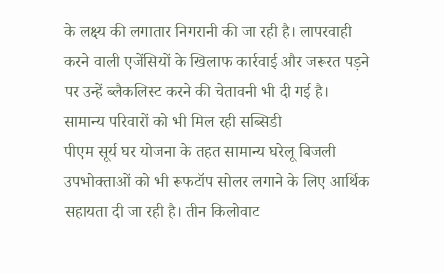के लक्ष्य की लगातार निगरानी की जा रही है। लापरवाही करने वाली एजेंसियों के खिलाफ कार्रवाई और जरूरत पड़ने पर उन्हें ब्लैकलिस्ट करने की चेतावनी भी दी गई है।
सामान्य परिवारों को भी मिल रही सब्सिडी
पीएम सूर्य घर योजना के तहत सामान्य घरेलू बिजली उपभोक्ताओं को भी रूफटॉप सोलर लगाने के लिए आर्थिक सहायता दी जा रही है। तीन किलोवाट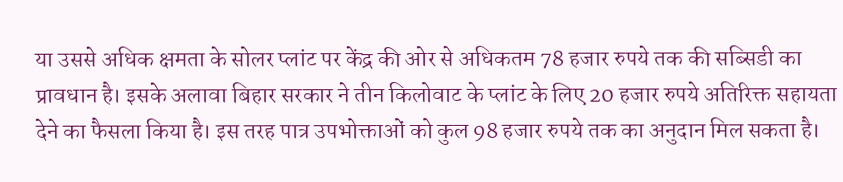या उससे अधिक क्षमता के सोलर प्लांट पर केंद्र की ओर से अधिकतम 78 हजार रुपये तक की सब्सिडी का प्रावधान है। इसके अलावा बिहार सरकार ने तीन किलोवाट के प्लांट के लिए 20 हजार रुपये अतिरिक्त सहायता देने का फैसला किया है। इस तरह पात्र उपभोक्ताओं को कुल 98 हजार रुपये तक का अनुदान मिल सकता है।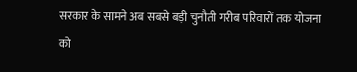सरकार के सामने अब सबसे बड़ी चुनौती गरीब परिवारों तक योजना को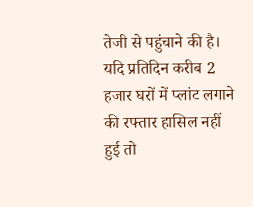तेजी से पहुंचाने की है। यदि प्रतिदिन करीब 2 हजार घरों में प्लांट लगाने की रफ्तार हासिल नहीं हुई तो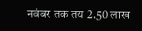नवंबर तक तय 2.50 लाख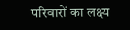परिवारों का लक्ष्य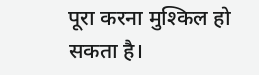पूरा करना मुश्किल हो सकता है।